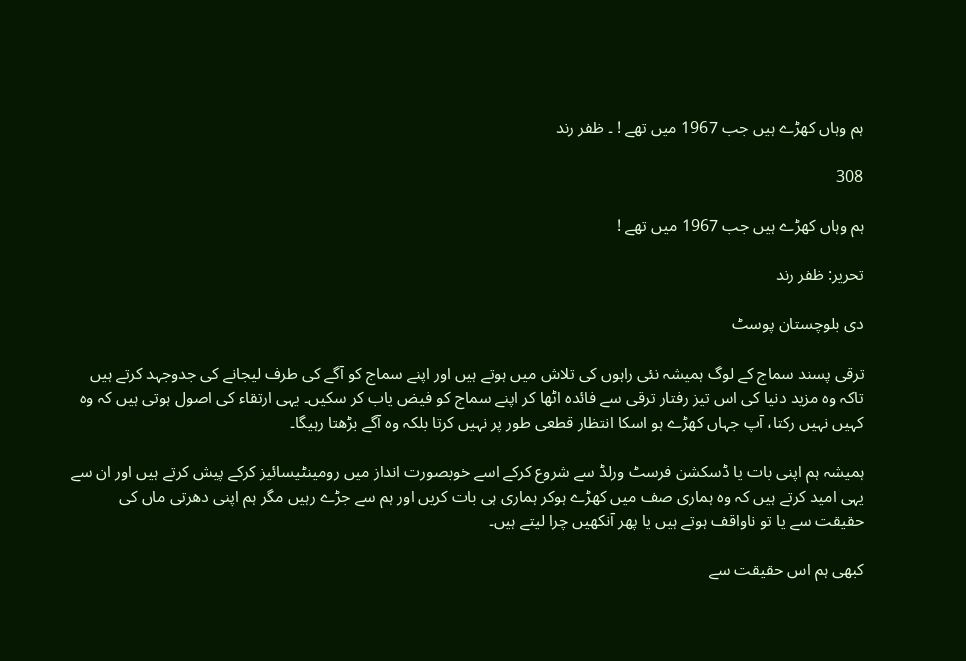ہم وہاں کھڑے ہیں جب 1967 میں تھے ! ۔ ظفر رند

308

ہم وہاں کھڑے ہیں جب 1967 میں تھے !

تحریر: ظفر رند

دی بلوچستان پوسٹ

ترقی پسند سماج کے لوگ ہمیشہ نئی راہوں کی تلاش میں ہوتے ہیں اور اپنے سماج کو آگے کی طرف لیجانے کی جدوجہد کرتے ہیں تاکہ وہ مزید دنیا کی اس تیز رفتار ترقی سے فائدہ اٹھا کر اپنے سماج کو فیض یاب کر سکیں۔ یہی ارتقاء کی اصول ہوتی ہیں کہ وہ کہیں نہیں رکتا، آپ جہاں کھڑے ہو اسکا انتظار قطعی طور پر نہیں کرتا بلکہ وہ آگے بڑھتا رہیگا۔

ہمیشہ ہم اپنی بات یا ڈسکشن فرسٹ ورلڈ سے شروع کرکے اسے خوبصورت انداز میں رومینٹیسائیز کرکے پیش کرتے ہیں اور ان سے یہی امید کرتے ہیں کہ وہ ہماری صف میں کھڑے ہوکر ہماری ہی بات کریں اور ہم سے جڑے رہیں مگر ہم اپنی دھرتی ماں کی حقیقت سے یا تو ناواقف ہوتے ہیں یا پھر آنکھیں چرا لیتے ہیں۔

کبھی ہم اس حقیقت سے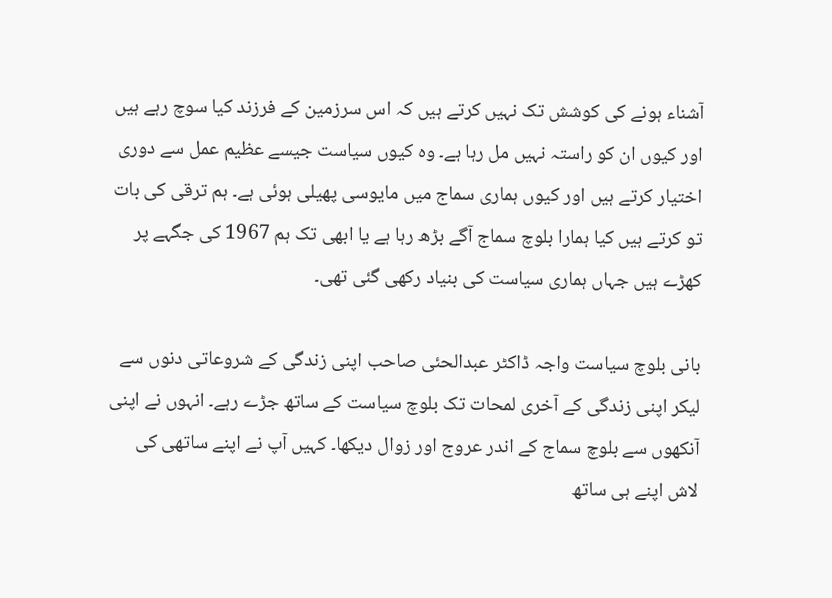آشناء ہونے کی کوشش تک نہیں کرتے ہیں کہ اس سرزمین کے فرزند کیا سوچ رہے ہیں اور کیوں ان کو راستہ نہیں مل رہا ہے۔ وہ کیوں سیاست جیسے عظیم عمل سے دوری اختیار کرتے ہیں اور کیوں ہماری سماج میں مایوسی پھیلی ہوئی ہے۔ ہم ترقی کی بات تو کرتے ہیں کیا ہمارا بلوچ سماج آگے بڑھ رہا ہے یا ابھی تک ہم 1967 کی جگہے پر کھڑے ہیں جہاں ہماری سیاست کی بنیاد رکھی گئی تھی۔

بانی بلوچ سیاست واجہ ڈاکٹر عبدالحئی صاحب اپنی زندگی کے شروعاتی دنوں سے لیکر اپنی زندگی کے آخری لمحات تک بلوچ سیاست کے ساتھ جڑے رہے۔ انہوں نے اپنی آنکھوں سے بلوچ سماج کے اندر عروج اور زوال دیکھا۔ کہیں آپ نے اپنے ساتھی کی لاش اپنے ہی ساتھ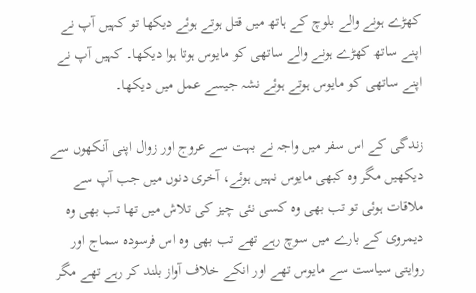کھڑے ہونے والے بلوچ کے ہاتھ میں قتل ہوتے ہوئے دیکھا تو کہیں آپ نے اپنے ساتھ کھڑے ہونے والے ساتھی کو مایوس ہوتا ہوا دیکھا۔ کہیں آپ نے اپنے ساتھی کو مایوس ہوتے ہوئے نشہ جیسے عمل میں دیکھا۔

زندگی کے اس سفر میں واجہ نے بہت سے عروج اور زوال اپنی آنکھوں سے دیکھیں مگر وہ کبھی مایوس نہیں ہوئے، آخری دنوں میں جب آپ سے ملاقات ہوئی تو تب بھی وہ کسی نئی چیز کی تلاش میں تھا تب بھی وہ دیمروی کے بارے میں سوچ رہے تھے تب بھی وہ اس فرسودہ سماج اور روایتی سیاست سے مایوس تھے اور انکے خلاف آواز بلند کر رہے تھے مگر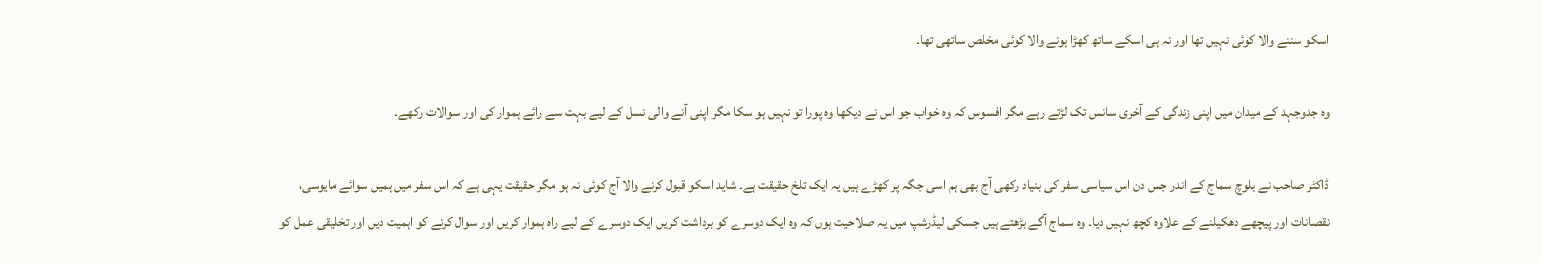اسکو سننے والا کوئی نہیں تھا اور نہ ہی اسکے ساتھ کھڑا ہونے والا کوئی مخلص ساتھی تھا۔

وہ جدوجہد کے میدان میں اپنی زندگی کے آخری سانس تک لڑتے رہے مگر افسوس کہ وہ خواب جو اس نے دیکھا وہ پورا تو نہیں ہو سکا مگر اپنی آنے والی نسل کے لیے بہت سے رائے ہموار کی اور سوالات رکھے۔

ڈاکٹر صاحب نے بلوچ سماج کے اندر جس دن اس سیاسی سفر کی بنیاد رکھی آج بھی ہم اسی جگہ پر کھڑے ہیں یہ ایک تلخ حقیقت ہے۔ شاید اسکو قبول کرنے والا آج کوئی نہ ہو مگر حقیقت یہی ہے کہ اس سفر میں ہمیں سوائے مایوسی، نقصانات اور پیچھے دھکیلنے کے علاوہ کچھ نہیں دیا۔ وہ سماج آگے بڑھتے ہیں جسکی لیڈرشپ میں یہ صلاحیت ہوں کہ وہ ایک دوسرے کو برداشت کریں ایک دوسرے کے لیے راہ ہموار کریں اور سوال کرنے کو اہمیت دیں اور تخلیقی عمل کو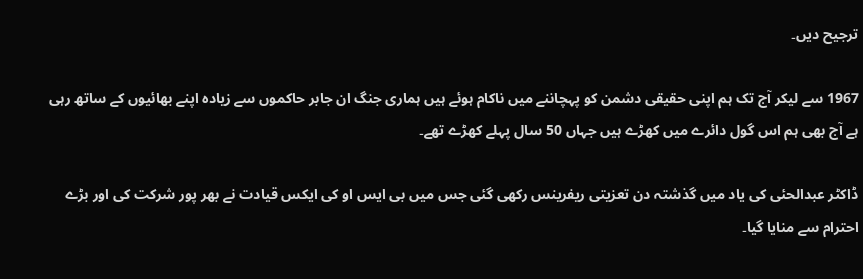ترجیح دیں۔

1967 سے لیکر آج تک ہم اپنی حقیقی دشمن کو پہچاننے میں ناکام ہوئے ہیں ہماری جنگ ان جابر حاکموں سے زیادہ اپنے بھائیوں کے ساتھ رہی ہے آج بھی ہم اس گول دائرے میں کھڑے ہیں جہاں 50 سال پہلے کھڑے تھے۔

ڈاکٹر عبدالحئی کی یاد میں گذشتہ دن تعزیتی ریفرینس رکھی گئی جس میں بی ایس او کی ایکس قیادت نے بھر پور شرکت کی اور بڑے احترام سے منایا گیا۔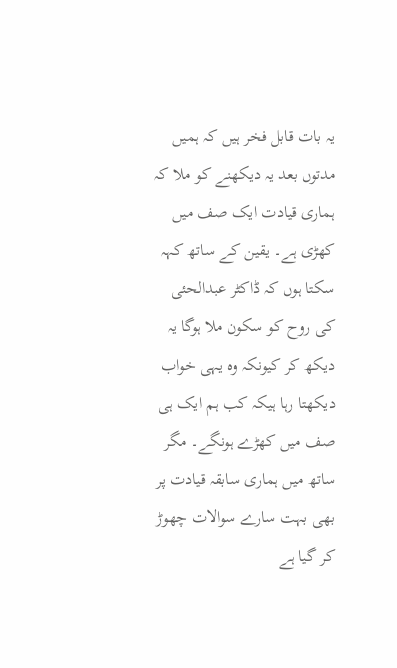یہ بات قابل فخر ہیں کہ ہمیں مدتوں بعد یہ دیکھنے کو ملا کہ ہماری قیادت ایک صف میں کھڑی ہے۔ یقین کے ساتھ کہہ سکتا ہوں کہ ڈاکٹر عبدالحئی کی روح کو سکون ملا ہوگا یہ دیکھ کر کیونکہ وہ یہی خواب دیکھتا رہا ہیکہ کب ہم ایک ہی صف میں کھڑے ہونگے۔ مگر ساتھ میں ہماری سابقہ قیادت پر بھی بہت سارے سوالات چھوڑ کر گیا ہے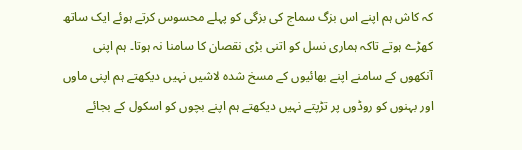کہ کاش ہم اپنے اس بزگ سماج کی بزگی کو پہلے محسوس کرتے ہوئے ایک ساتھ کھڑے ہوتے تاکہ ہماری نسل کو اتنی بڑی نقصان کا سامنا نہ ہوتا۔ ہم اپنی آنکھوں کے سامنے اپنے بھائیوں کے مسخ شدہ لاشیں نہیں دیکھتے ہم اپنی ماوں اور بہنوں کو روڈوں پر تڑپتے نہیں دیکھتے ہم اپنے بچوں کو اسکول کے بجائے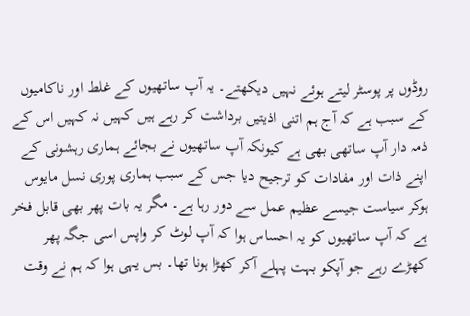روڈوں پر پوسٹر لیتے ہوئے نہیں دیکھتے۔ یہ آپ ساتھیوں کے غلط اور ناکامیوں کے سبب ہے کہ آج ہم اتنی اذیتیں برداشت کر رہے ہیں کہیں نہ کہیں اس کے ذمہ دار آپ ساتھی بھی ہے کیونکہ آپ ساتھیوں نے بجائے ہماری رہشونی کے اپنے ذات اور مفادات کو ترجیح دیا جس کے سبب ہماری پوری نسل مایوس ہوکر سیاست جیسے عظیم عمل سے دور رہا ہے۔ مگر یہ بات پھر بھی قابل فخر ہے کہ آپ ساتھیوں کو یہ احساس ہوا کہ آپ لوٹ کر واپس اسی جگہ پھر کھڑے رہے جو آپکو بہت پہلے آکر کھڑا ہونا تھا۔ بس یہی ہوا کہ ہم نے وقت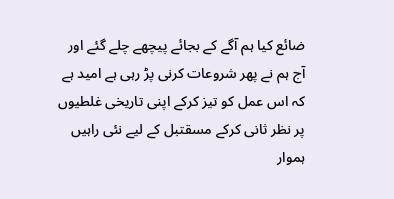ضائع کیا ہم آگے کے بجائے پیچھے چلے گئے اور آج ہم نے پھر شروعات کرنی پڑ رہی ہے امید ہے کہ اس عمل کو تیز کرکے اپنی تاریخی غلطیوں پر نظر ثانی کرکے مسقتبل کے لیے نئی راہیں ہموار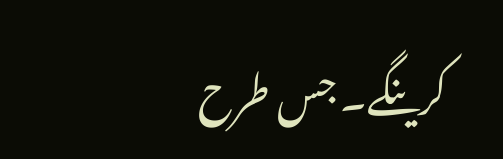کرینگے۔ جس طرح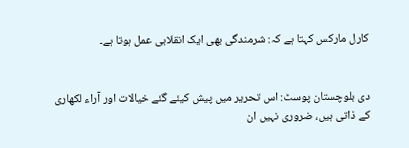کارل مارکس کہتا ہے کہ: شرمندگی بھی ایک انقلابی عمل ہوتا ہے۔


دی بلوچستان پوسٹ: اس تحریر میں پیش کیئے گئے خیالات اور آراء لکھاری کے ذاتی ہیں، ضروری نہیں ان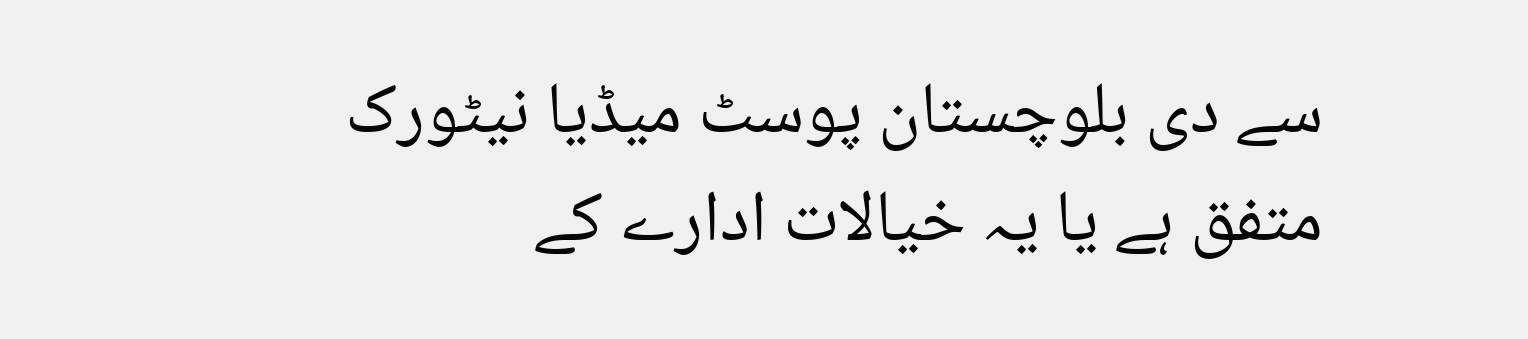سے دی بلوچستان پوسٹ میڈیا نیٹورک متفق ہے یا یہ خیالات ادارے کے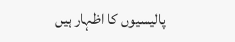پالیسیوں کا اظہار ہیں